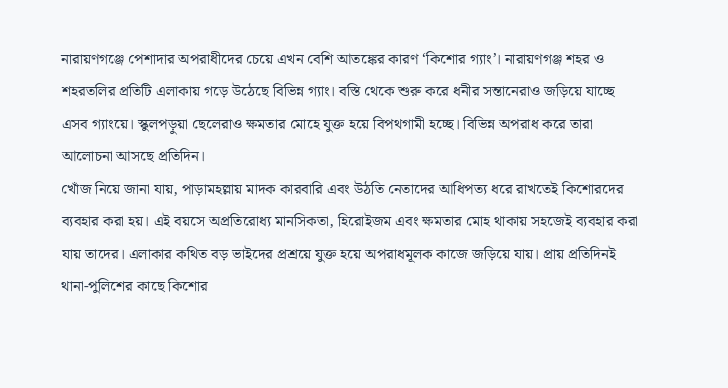নারায়ণগঞ্জে পেশাদার অপরাধীদের চেয়ে এখন বেশি আতঙ্কের কারণ ‘কিশোর গ্যাং’। নারায়ণগঞ্জ শহর ও শহরতলির প্রতিটি এলাকায় গড়ে উঠেছে বিভিন্ন গ্যাং। বস্তি থেকে শুরু করে ধনীর সন্তানেরাও জড়িয়ে যাচ্ছে এসব গ্যাংয়ে। স্কুলপড়ুয়া ছেলেরাও ক্ষমতার মোহে যুক্ত হয়ে বিপথগামী হচ্ছে। বিভিন্ন অপরাধ করে তারা আলোচনা আসছে প্রতিদিন।
খোঁজ নিয়ে জানা যায়, পাড়ামহল্লায় মাদক কারবারি এবং উঠতি নেতাদের আধিপত্য ধরে রাখতেই কিশোরদের ব্যবহার করা হয়। এই বয়সে অপ্রতিরোধ্য মানসিকতা, হিরোইজম এবং ক্ষমতার মোহ থাকায় সহজেই ব্যবহার করা যায় তাদের। এলাকার কথিত বড় ভাইদের প্রশ্রয়ে যুক্ত হয়ে অপরাধমূলক কাজে জড়িয়ে যায়। প্রায় প্রতিদিনই থানা-পুলিশের কাছে কিশোর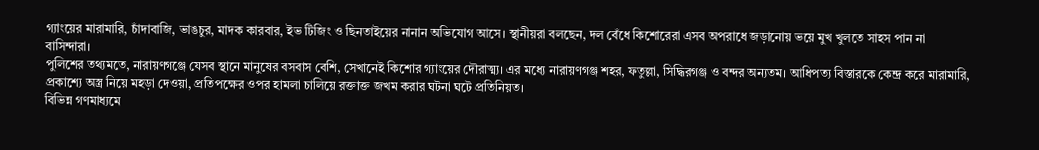গ্যাংয়ের মারামারি, চাঁদাবাজি, ভাঙচুর, মাদক কারবার, ইভ টিজিং ও ছিনতাইয়ের নানান অভিযোগ আসে। স্থানীয়রা বলছেন, দল বেঁধে কিশোরেরা এসব অপরাধে জড়ানোয় ভয়ে মুখ খুলতে সাহস পান না বাসিন্দারা।
পুলিশের তথ্যমতে, নারায়ণগঞ্জে যেসব স্থানে মানুষের বসবাস বেশি, সেখানেই কিশোর গ্যাংয়ের দৌরাত্ম্য। এর মধ্যে নারায়ণগঞ্জ শহর, ফতুল্লা, সিদ্ধিরগঞ্জ ও বন্দর অন্যতম। আধিপত্য বিস্তারকে কেন্দ্র করে মারামারি, প্রকাশ্যে অস্ত্র নিয়ে মহড়া দেওয়া, প্রতিপক্ষের ওপর হামলা চালিয়ে রক্তাক্ত জখম করার ঘটনা ঘটে প্রতিনিয়ত।
বিভিন্ন গণমাধ্যমে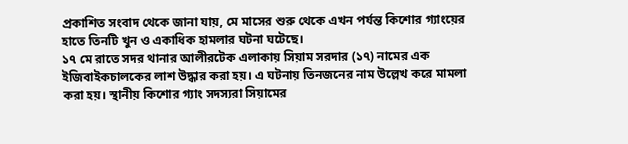প্রকাশিত সংবাদ থেকে জানা যায়, মে মাসের শুরু থেকে এখন পর্যন্ত কিশোর গ্যাংয়ের হাতে তিনটি খুন ও একাধিক হামলার ঘটনা ঘটেছে।
১৭ মে রাতে সদর থানার আলীরটেক এলাকায় সিয়াম সরদার (১৭) নামের এক ইজিবাইকচালকের লাশ উদ্ধার করা হয়। এ ঘটনায় তিনজনের নাম উল্লেখ করে মামলা করা হয়। স্থানীয় কিশোর গ্যাং সদস্যরা সিয়ামের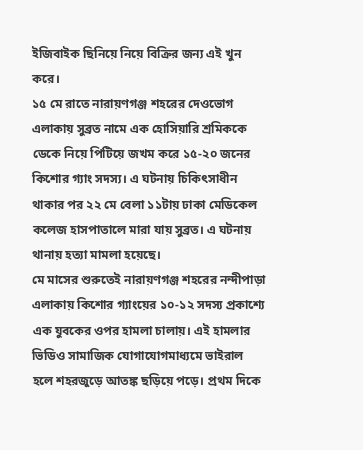ইজিবাইক ছিনিয়ে নিয়ে বিক্রির জন্য এই খুন করে।
১৫ মে রাতে নারায়ণগঞ্জ শহরের দেওভোগ এলাকায় সুব্রত নামে এক হোসিয়ারি শ্রমিককে ডেকে নিয়ে পিটিয়ে জখম করে ১৫-২০ জনের কিশোর গ্যাং সদস্য। এ ঘটনায় চিকিৎসাধীন থাকার পর ২২ মে বেলা ১১টায় ঢাকা মেডিকেল কলেজ হাসপাতালে মারা যায় সুব্রত। এ ঘটনায় থানায় হত্যা মামলা হয়েছে।
মে মাসের শুরুতেই নারায়ণগঞ্জ শহরের নন্দীপাড়া এলাকায় কিশোর গ্যাংয়ের ১০-১২ সদস্য প্রকাশ্যে এক যুবকের ওপর হামলা চালায়। এই হামলার ভিডিও সামাজিক যোগাযোগমাধ্যমে ভাইরাল হলে শহরজুড়ে আতঙ্ক ছড়িয়ে পড়ে। প্রথম দিকে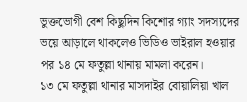ভুক্তভোগী বেশ কিছুদিন কিশোর গ্যাং সদস্যদের ভয়ে আড়ালে থাকলেও ভিডিও ভাইরাল হওয়ার পর ১৪ মে ফতুল্লা থানায় মামলা করেন।
১৩ মে ফতুল্লা থানার মাসদাইর বোয়ালিয়া খাল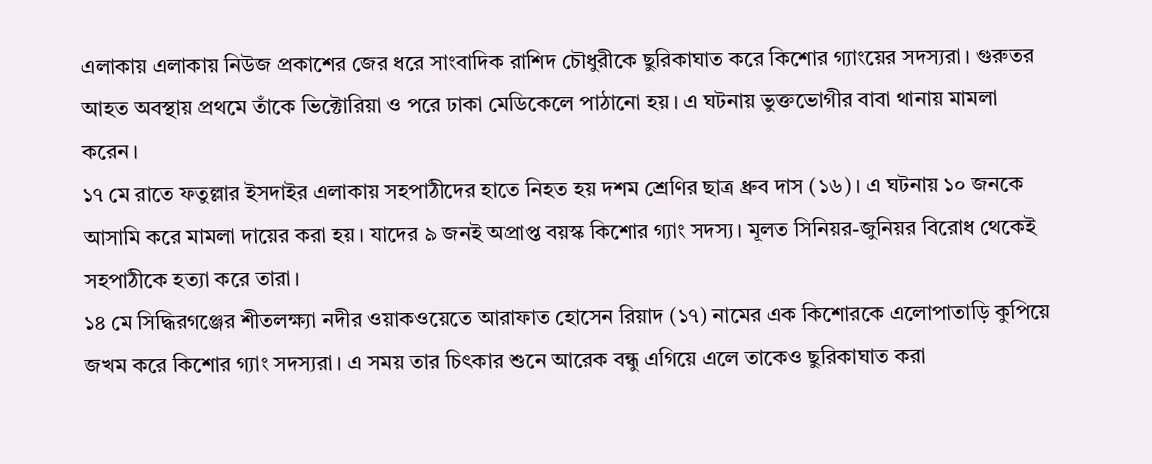এলাকায় এলাকায় নিউজ প্রকাশের জের ধরে সাংবাদিক রাশিদ চৌধুরীকে ছুরিকাঘাত করে কিশোর গ্যাংয়ের সদস্যরা। গুরুতর আহত অবস্থায় প্রথমে তাঁকে ভিক্টোরিয়া ও পরে ঢাকা মেডিকেলে পাঠানো হয়। এ ঘটনায় ভুক্তভোগীর বাবা থানায় মামলা করেন।
১৭ মে রাতে ফতুল্লার ইসদাইর এলাকায় সহপাঠীদের হাতে নিহত হয় দশম শ্রেণির ছাত্র ধ্রুব দাস (১৬)। এ ঘটনায় ১০ জনকে আসামি করে মামলা দায়ের করা হয়। যাদের ৯ জনই অপ্রাপ্ত বয়স্ক কিশোর গ্যাং সদস্য। মূলত সিনিয়র-জুনিয়র বিরোধ থেকেই সহপাঠীকে হত্যা করে তারা।
১৪ মে সিদ্ধিরগঞ্জের শীতলক্ষ্যা নদীর ওয়াকওয়েতে আরাফাত হোসেন রিয়াদ (১৭) নামের এক কিশোরকে এলোপাতাড়ি কুপিয়ে জখম করে কিশোর গ্যাং সদস্যরা। এ সময় তার চিৎকার শুনে আরেক বন্ধু এগিয়ে এলে তাকেও ছুরিকাঘাত করা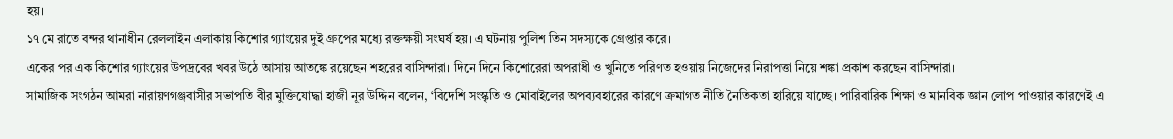হয়।
১৭ মে রাতে বন্দর থানাধীন রেললাইন এলাকায় কিশোর গ্যাংয়ের দুই গ্রুপের মধ্যে রক্তক্ষয়ী সংঘর্ষ হয়। এ ঘটনায় পুলিশ তিন সদস্যকে গ্রেপ্তার করে।
একের পর এক কিশোর গ্যাংয়ের উপদ্রবের খবর উঠে আসায় আতঙ্কে রয়েছেন শহরের বাসিন্দারা। দিনে দিনে কিশোরেরা অপরাধী ও খুনিতে পরিণত হওয়ায় নিজেদের নিরাপত্তা নিয়ে শঙ্কা প্রকাশ করছেন বাসিন্দারা।
সামাজিক সংগঠন আমরা নারায়ণগঞ্জবাসীর সভাপতি বীর মুক্তিযোদ্ধা হাজী নূর উদ্দিন বলেন, ‘বিদেশি সংস্কৃতি ও মোবাইলের অপব্যবহারের কারণে ক্রমাগত নীতি নৈতিকতা হারিয়ে যাচ্ছে। পারিবারিক শিক্ষা ও মানবিক জ্ঞান লোপ পাওয়ার কারণেই এ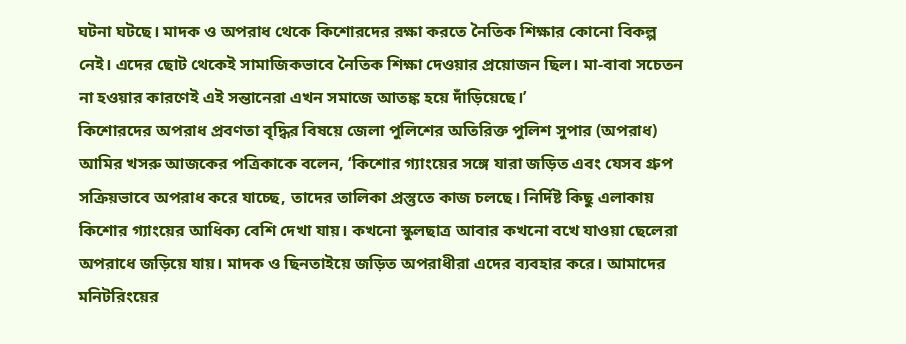ঘটনা ঘটছে। মাদক ও অপরাধ থেকে কিশোরদের রক্ষা করতে নৈতিক শিক্ষার কোনো বিকল্প নেই। এদের ছোট থেকেই সামাজিকভাবে নৈতিক শিক্ষা দেওয়ার প্রয়োজন ছিল। মা-বাবা সচেতন না হওয়ার কারণেই এই সন্তানেরা এখন সমাজে আতঙ্ক হয়ে দাঁড়িয়েছে।’
কিশোরদের অপরাধ প্রবণতা বৃদ্ধির বিষয়ে জেলা পুলিশের অতিরিক্ত পুলিশ সুপার (অপরাধ) আমির খসরু আজকের পত্রিকাকে বলেন, ‘কিশোর গ্যাংয়ের সঙ্গে যারা জড়িত এবং যেসব গ্রুপ সক্রিয়ভাবে অপরাধ করে যাচ্ছে, তাদের তালিকা প্রস্তুতে কাজ চলছে। নির্দিষ্ট কিছু এলাকায় কিশোর গ্যাংয়ের আধিক্য বেশি দেখা যায়। কখনো স্কুলছাত্র আবার কখনো বখে যাওয়া ছেলেরা অপরাধে জড়িয়ে যায়। মাদক ও ছিনতাইয়ে জড়িত অপরাধীরা এদের ব্যবহার করে। আমাদের মনিটরিংয়ের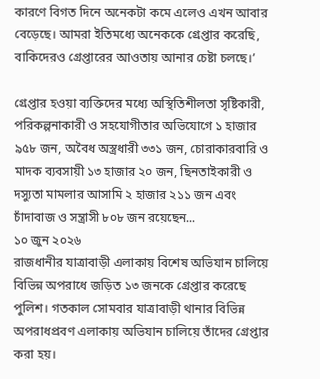কারণে বিগত দিনে অনেকটা কমে এলেও এখন আবার বেড়েছে। আমরা ইতিমধ্যে অনেককে গ্রেপ্তার করেছি, বাকিদেরও গ্রেপ্তারের আওতায় আনার চেষ্টা চলছে।’

গ্রেপ্তার হওয়া ব্যক্তিদের মধ্যে অস্থিতিশীলতা সৃষ্টিকারী, পরিকল্পনাকারী ও সহযোগীতার অভিযোগে ১ হাজার ৯৫৮ জন, অবৈধ অস্ত্রধারী ৩৩১ জন, চোরাকারবারি ও মাদক ব্যবসায়ী ১৩ হাজার ২০ জন, ছিনতাইকারী ও দস্যুতা মামলার আসামি ২ হাজার ২১১ জন এবং চাঁদাবাজ ও সন্ত্রাসী ৮০৮ জন রয়েছেন...
১০ জুন ২০২৬
রাজধানীর যাত্রাবাড়ী এলাকায় বিশেষ অভিযান চালিয়ে বিভিন্ন অপরাধে জড়িত ১৩ জনকে গ্রেপ্তার করেছে পুলিশ। গতকাল সোমবার যাত্রাবাড়ী থানার বিভিন্ন অপরাধপ্রবণ এলাকায় অভিযান চালিয়ে তাঁদের গ্রেপ্তার করা হয়।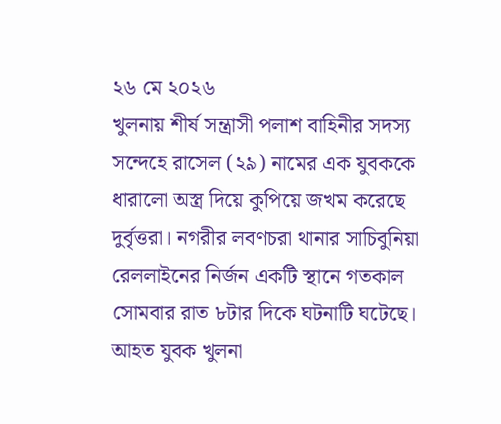২৬ মে ২০২৬
খুলনায় শীর্ষ সন্ত্রাসী পলাশ বাহিনীর সদস্য সন্দেহে রাসেল (২৯) নামের এক যুবককে ধারালো অস্ত্র দিয়ে কুপিয়ে জখম করেছে দুর্বৃত্তরা। নগরীর লবণচরা থানার সাচিবুনিয়া রেললাইনের নির্জন একটি স্থানে গতকাল সোমবার রাত ৮টার দিকে ঘটনাটি ঘটেছে। আহত যুবক খুলনা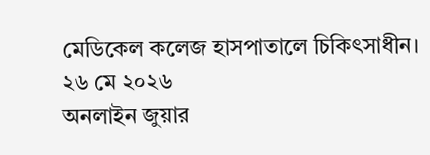মেডিকেল কলেজ হাসপাতালে চিকিৎসাধীন।
২৬ মে ২০২৬
অনলাইন জুয়ার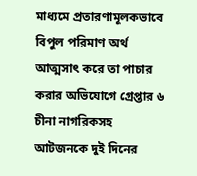মাধ্যমে প্রতারণামূলকভাবে বিপুল পরিমাণ অর্থ আত্মসাৎ করে তা পাচার করার অভিযোগে গ্রেপ্তার ৬ চীনা নাগরিকসহ আটজনকে দুই দিনের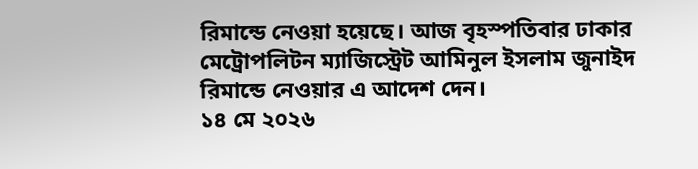রিমান্ডে নেওয়া হয়েছে। আজ বৃহস্পতিবার ঢাকার মেট্রোপলিটন ম্যাজিস্ট্রেট আমিনুল ইসলাম জুনাইদ রিমান্ডে নেওয়ার এ আদেশ দেন।
১৪ মে ২০২৬